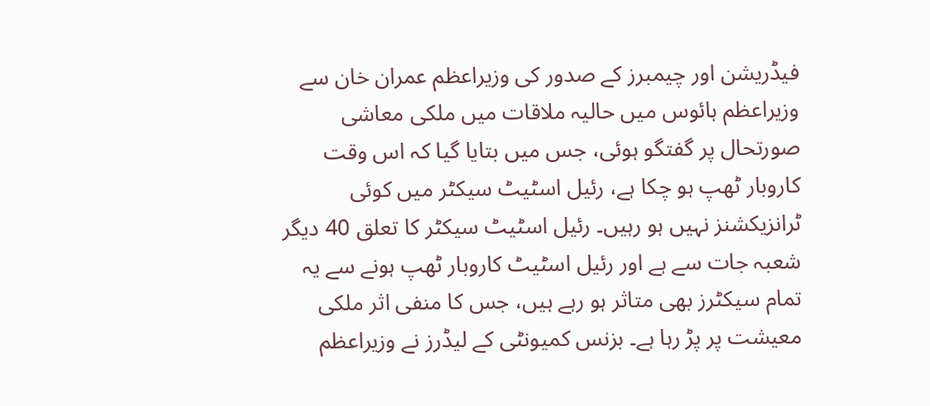فیڈریشن اور چیمبرز کے صدور کی وزیراعظم عمران خان سے وزیراعظم ہائوس میں حالیہ ملاقات میں ملکی معاشی صورتحال پر گفتگو ہوئی، جس میں بتایا گیا کہ اس وقت کاروبار ٹھپ ہو چکا ہے، رئیل اسٹیٹ سیکٹر میں کوئی ٹرانزیکشنز نہیں ہو رہیں۔ رئیل اسٹیٹ سیکٹر کا تعلق 40 دیگر شعبہ جات سے ہے اور رئیل اسٹیٹ کاروبار ٹھپ ہونے سے یہ تمام سیکٹرز بھی متاثر ہو رہے ہیں، جس کا منفی اثر ملکی معیشت پر پڑ رہا ہے۔ بزنس کمیونٹی کے لیڈرز نے وزیراعظم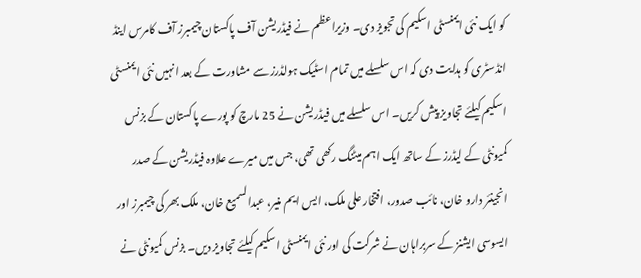کو ایک نئی ایمنسٹی اسکیم کی تجویز دی۔ وزیراعظم نے فیڈریشن آف پاکستان چیمبرز آف کامرس اینڈ انڈسٹری کو ہدایت دی کہ اس سلسلے میں تمام اسٹیک ہولڈرز سے مشاورت کے بعد انہیں نئی ایمنسٹی اسکیم کیلئے تجاویز پیش کریں۔ اس سلسلے میں فیڈریشن نے 25 مارچ کو پورے پاکستان کے بزنس کمیونٹی کے لیڈرز کے ساتھ ایک اہم میٹنگ رکھی تھی، جس میں میرے علاوہ فیڈریشن کے صدر انجینئر دارو خان، نائب صدور، افتخار علی ملک، ایس ایم منیر، عبدالسمیع خان، ملک بھر کی چیمبرز اور ایسوسی ایشنز کے سربراہان نے شرکت کی اور نئی ایمنسٹی اسکیم کیلئے تجاویز دیں۔ بزنس کمیونٹی نے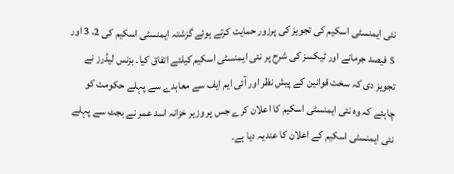نئی ایمنسٹی اسکیم کی تجویز کی پرزور حمایت کرتے ہوئے گزشتہ ایمنسٹی اسکیم کی 2، 3 اور 5 فیصد جرمانے اور ٹیکسز کی شرح پر نئی ایمنسٹی اسکیم کیلئے اتفاق کیا۔ بزنس لیڈرز نے تجویز دی کہ سخت قوانین کے پیش نظر اور آئی ایم ایف سے معاہدے سے پہلے حکومت کو چاہئے کہ وہ نئی ایمنسٹی اسکیم کا اعلان کرے جس پر وزیر خزانہ اسد عمر نے بجٹ سے پہلے نئی ایمنسٹی اسکیم کے اعلان کا عندیہ دیا ہے۔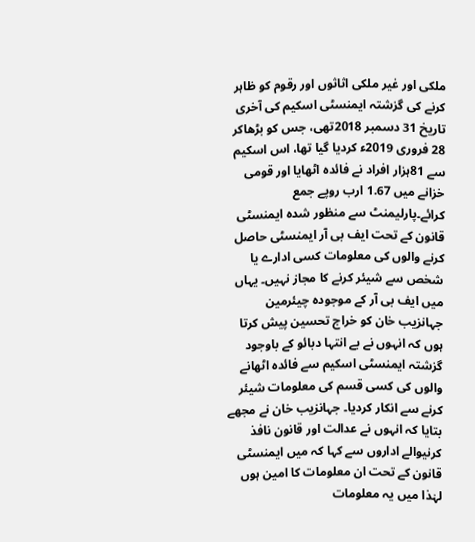ملکی اور غیر ملکی اثاثوں اور رقوم کو ظاہر کرنے کی گزشتہ ایمنسٹی اسکیم کی آخری تاریخ 31 دسمبر 2018تھی، جس کو بڑھاکر 28 فروری 2019ء کردیا گیا تھا، اس اسکیم سے 81ہزار افراد نے فائدہ اٹھایا اور قومی خزانے میں 1.67 ارب روپے جمع کرائے۔پارلیمنٹ سے منظور شدہ ایمنسٹی قانون کے تحت ایف بی آر ایمنسٹی حاصل کرنے والوں کی معلومات کسی ادارے یا شخص سے شیئر کرنے کا مجاز نہیں۔ یہاں میں ایف بی آر کے موجودہ چیئرمین جہانزیب خان کو خراج تحسین پیش کرتا ہوں کہ انہوں نے بے انتہا دبائو کے باوجود گزشتہ ایمنسٹی اسکیم سے فائدہ اٹھانے والوں کی کسی قسم کی معلومات شیئر کرنے سے انکار کردیا۔ جہانزیب خان نے مجھے بتایا کہ انہوں نے عدالت اور قانون نافذ کرنیوالے اداروں سے کہا کہ میں ایمنسٹی قانون کے تحت ان معلومات کا امین ہوں لہٰذا میں یہ معلومات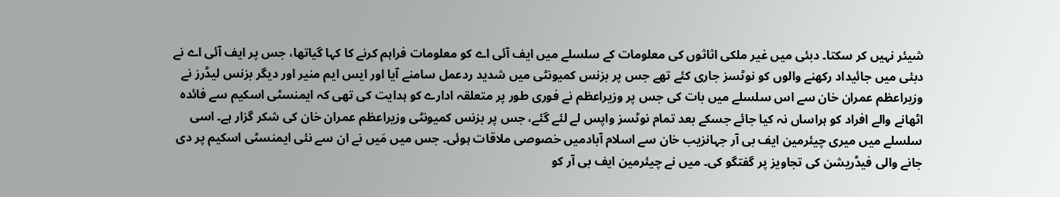شیئر نہیں کر سکتا۔ دبئی میں غیر ملکی اثاثوں کی معلومات کے سلسلے میں ایف آئی اے کو معلومات فراہم کرنے کا کہا گیاتھا، جس پر ایف آئی اے نے دبئی میں جائیداد رکھنے والوں کو نوٹسز جاری کئے تھے جس پر بزنس کمیونٹی میں شدید ردعمل سامنے آیا اور ایس ایم منیر اور دیگر بزنس لیڈرز نے وزیراعظم عمران خان سے اس سلسلے میں بات کی جس پر وزیراعظم نے فوری طور پر متعلقہ ادارے کو ہدایت کی تھی کہ ایمنسٹی اسکیم سے فائدہ اٹھانے والے افراد کو ہراساں نہ کیا جائے جسکے بعد تمام نوٹسز واپس لے لئے گئے، جس پر بزنس کمیونٹی وزیراعظم عمران خان کی شکر گزار ہے۔ اسی سلسلے میں میری چیئرمین ایف بی آر جہانزیب خان سے اسلام آبادمیں خصوصی ملاقات ہوئی۔ جس میں مَیں نے ان سے نئی ایمنسٹی اسکیم پر دی جانے والی فیڈریشن کی تجاویز پر گفتگو کی۔ میں نے چیئرمین ایف بی آر کو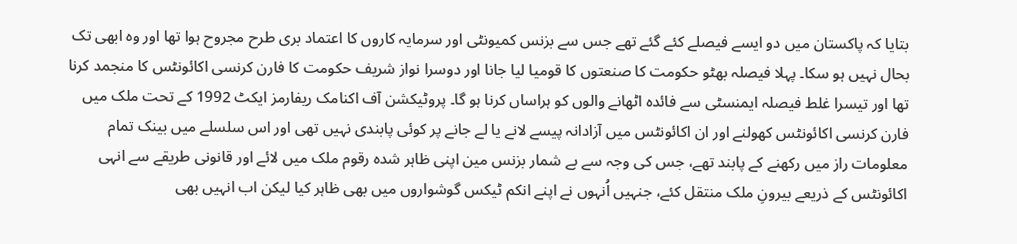بتایا کہ پاکستان میں دو ایسے فیصلے کئے گئے تھے جس سے بزنس کمیونٹی اور سرمایہ کاروں کا اعتماد بری طرح مجروح ہوا تھا اور وہ ابھی تک بحال نہیں ہو سکا۔ پہلا فیصلہ بھٹو حکومت کا صنعتوں کا قومیا لیا جانا اور دوسرا نواز شریف حکومت کا فارن کرنسی اکائونٹس کا منجمد کرنا تھا اور تیسرا غلط فیصلہ ایمنسٹی سے فائدہ اٹھانے والوں کو ہراساں کرنا ہو گا۔ پروٹیکشن آف اکنامک ریفارمز ایکٹ 1992 کے تحت ملک میں فارن کرنسی اکائونٹس کھولنے اور ان اکائونٹس میں آزادانہ پیسے لانے یا لے جانے پر کوئی پابندی نہیں تھی اور اس سلسلے میں بینک تمام معلومات راز میں رکھنے کے پابند تھے، جس کی وجہ سے بے شمار بزنس مین اپنی ظاہر شدہ رقوم ملک میں لائے اور قانونی طریقے سے انہی اکائونٹس کے ذریعے بیرونِ ملک منتقل کئے، جنہیں اُنہوں نے اپنے انکم ٹیکس گوشواروں میں بھی ظاہر کیا لیکن اب انہیں بھی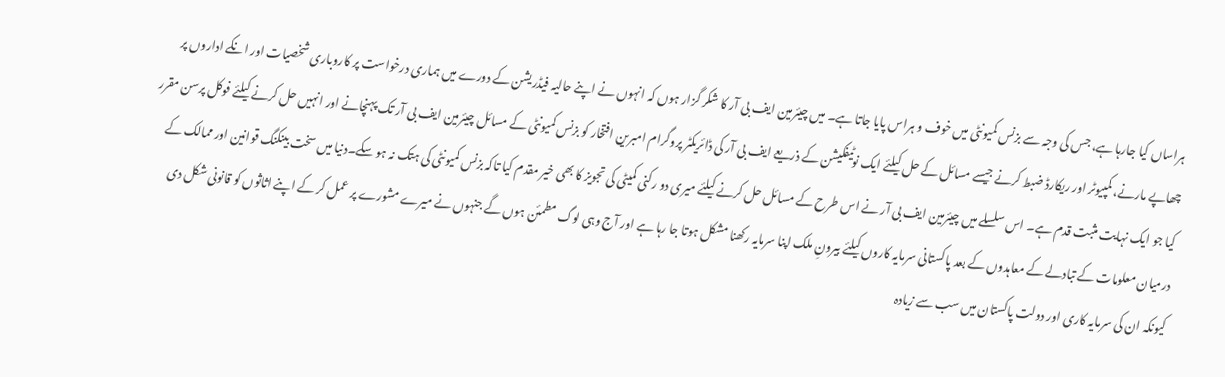ہراساں کیا جارہا ہے، جس کی وجہ سے بزنس کمیونٹی میں خوف و ہراس پایا جاتا ہے۔ میں چیئرمین ایف بی آر کا شکر گزار ہوں کہ انہوں نے اپنے حالیہ فیڈریشن کے دورے میں ہماری درخواست پر کاروباری شخصیات اور انکے اداروں پر چھاپے مارنے، کمپیوٹر اور ریکارڈ ضبط کرنے جیسے مسائل کے حل کیلئے ایک نوٹیفکیشن کے ذریعے ایف بی آر کی ڈائریکٹر پروگرام امبرین افتخار کو بزنس کمیونٹی کے مسائل چیئرمین ایف بی آر تک پہنچانے اور انہیں حل کرنے کیلئے فوکل پرسن مقرر کیا جو ایک نہایت مثبت قدم ہے۔ اس سلسلے میں چیئرمین ایف بی آر نے اس طرح کے مسائل حل کرنے کیلئے میری دو رکنی کمیٹی کی تجویز کا بھی خیر مقدم کیا تاکہ بزنس کمیونٹی کی ہتک نہ ہو سکے۔دنیا میں سخت بینکنگ قوانین اور ممالک کے درمیان معلومات کے تبادلے کے معاہدوں کے بعد پاکستانی سرمایہ کاروں کیلئے بیرونِ ملک اپنا سرمایہ رکھنا مشکل ہوتا جا رہا ہے اور آج وہی لوگ مطمئن ہوں گے جنہوں نے میرے مشورے پر عمل کر کے اپنے اثاثوں کو قانونی شکل دی کیونکہ ان کی سرمایہ کاری اور دولت پاکستان میں سب سے زیادہ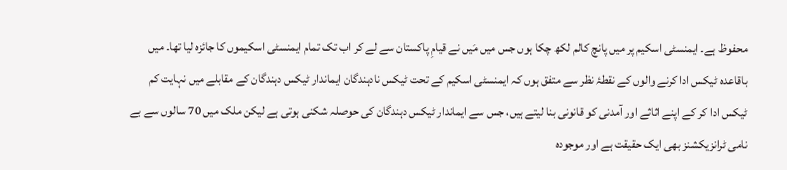محفوظ ہے۔ ایمنسٹی اسکیم پر میں پانچ کالم لکھ چکا ہوں جس میں مَیں نے قیامِ پاکستان سے لے کر اب تک تمام ایمنسٹی اسکیموں کا جائزہ لیا تھا۔ میں باقاعدہ ٹیکس ادا کرنے والوں کے نقطۂ نظر سے متفق ہوں کہ ایمنسٹی اسکیم کے تحت ٹیکس نادہندگان ایماندار ٹیکس دہندگان کے مقابلے میں نہایت کم ٹیکس ادا کر کے اپنے اثاثے اور آمدنی کو قانونی بنا لیتے ہیں، جس سے ایماندار ٹیکس دہندگان کی حوصلہ شکنی ہوتی ہے لیکن ملک میں 70 سالوں سے بے نامی ٹرانزیکشنز بھی ایک حقیقت ہے اور موجودہ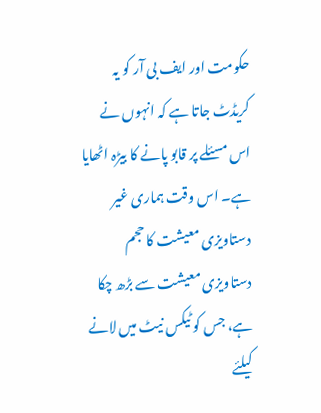حکومت اور ایف بی آر کو یہ کریڈٹ جاتا ہے کہ انہوں نے اس مسئلے پر قابو پانے کا بیڑہ اٹھایا ہے۔ اس وقت ہماری غیر دستاویزی معیشت کا حجم دستاویزی معیشت سے بڑھ چکا ہے، جس کو ٹیکس نیٹ میں لانے کیلئے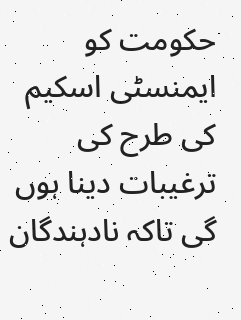حکومت کو ایمنسٹی اسکیم کی طرح کی ترغیبات دینا ہوں گی تاکہ نادہندگان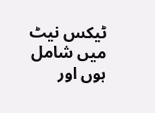ٹیکس نیٹ میں شامل ہوں اور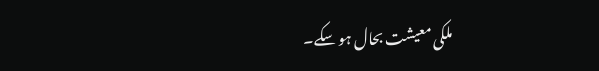ملکی معیشت بحال ہو سکے۔